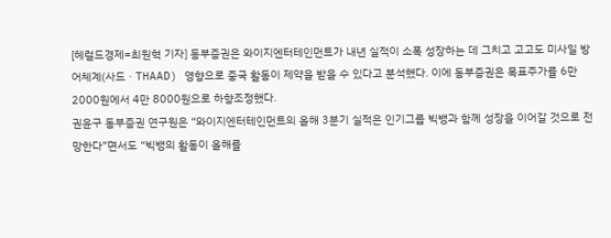[헤럴드경제=최원혁 기자] 동부증권은 와이지엔터테인먼트가 내년 실적이 소폭 성장하는 데 그치고 고고도 미사일 방어체계(사드ㆍTHAAD) 영향으로 중국 활동이 제약을 받을 수 있다고 분석했다. 이에 동부증권은 목표주가를 6만 2000원에서 4만 8000원으로 하향조정했다.
권윤구 동부증권 연구원은 “와이지엔터테인먼트의 올해 3분기 실적은 인기그룹 빅뱅과 함께 성장을 이어갈 것으로 전망한다”면서도 “빅뱅의 활동이 올해를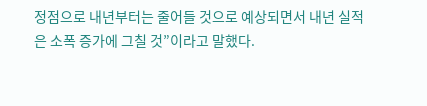정점으로 내년부터는 줄어들 것으로 예상되면서 내년 실적은 소폭 증가에 그칠 것”이라고 말했다.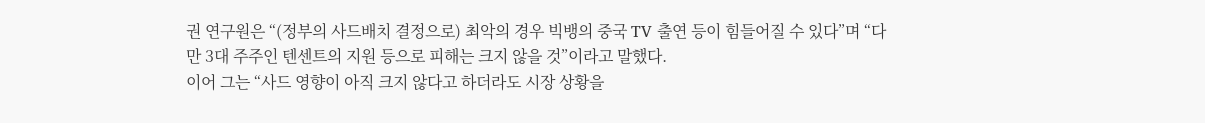권 연구원은 “(정부의 사드배치 결정으로) 최악의 경우 빅뱅의 중국 TV 출연 등이 힘들어질 수 있다”며 “다만 3대 주주인 텐센트의 지원 등으로 피해는 크지 않을 것”이라고 말했다.
이어 그는 “사드 영향이 아직 크지 않다고 하더라도 시장 상황을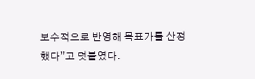보수적으로 반영해 목표가를 산정했다”고 덧붙였다.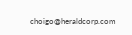choigo@heraldcorp.com